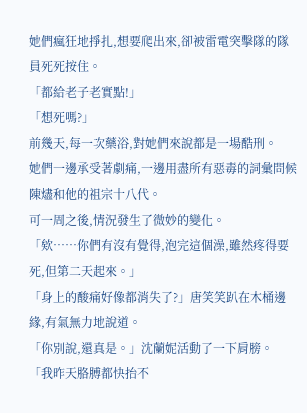她們瘋狂地掙扎,想要爬出來,卻被雷電突擊隊的隊員死死按住。
「都給老子老實點!」
「想死嗎?」
前幾天,每一次藥浴,對她們來說都是一場酷刑。
她們一邊承受著劇痛,一邊用盡所有惡毒的詞彙問候陳燼和他的祖宗十八代。
可一周之後,情況發生了微妙的變化。
「欸……你們有沒有覺得,泡完這個澡,雖然疼得要死,但第二天起來。」
「身上的酸痛好像都消失了?」唐笑笑趴在木桶邊緣,有氣無力地說道。
「你別說,還真是。」沈蘭妮活動了一下肩膀。
「我昨天胳膊都快抬不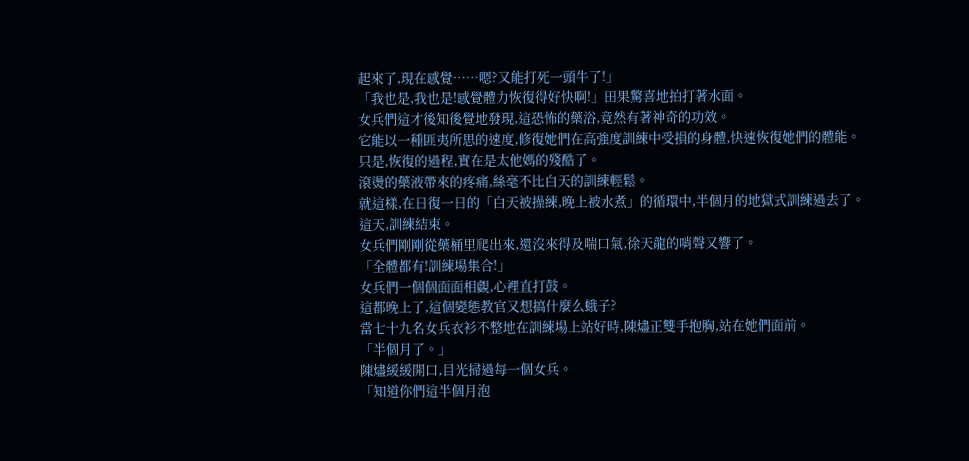起來了,現在感覺……嗯?又能打死一頭牛了!」
「我也是,我也是!感覺體力恢復得好快啊!」田果驚喜地拍打著水面。
女兵們這才後知後覺地發現,這恐怖的藥浴,竟然有著神奇的功效。
它能以一種匪夷所思的速度,修復她們在高強度訓練中受損的身體,快速恢復她們的體能。
只是,恢復的過程,實在是太他媽的殘酷了。
滾燙的藥液帶來的疼痛,絲毫不比白天的訓練輕鬆。
就這樣,在日復一日的「白天被操練,晚上被水煮」的循環中,半個月的地獄式訓練過去了。
這天,訓練結束。
女兵們剛剛從藥桶里爬出來,還沒來得及喘口氣,徐天龍的哨聲又響了。
「全體都有!訓練場集合!」
女兵們一個個面面相覷,心裡直打鼓。
這都晚上了,這個變態教官又想搞什麼么蛾子?
當七十九名女兵衣衫不整地在訓練場上站好時,陳燼正雙手抱胸,站在她們面前。
「半個月了。」
陳燼緩緩開口,目光掃過每一個女兵。
「知道你們這半個月泡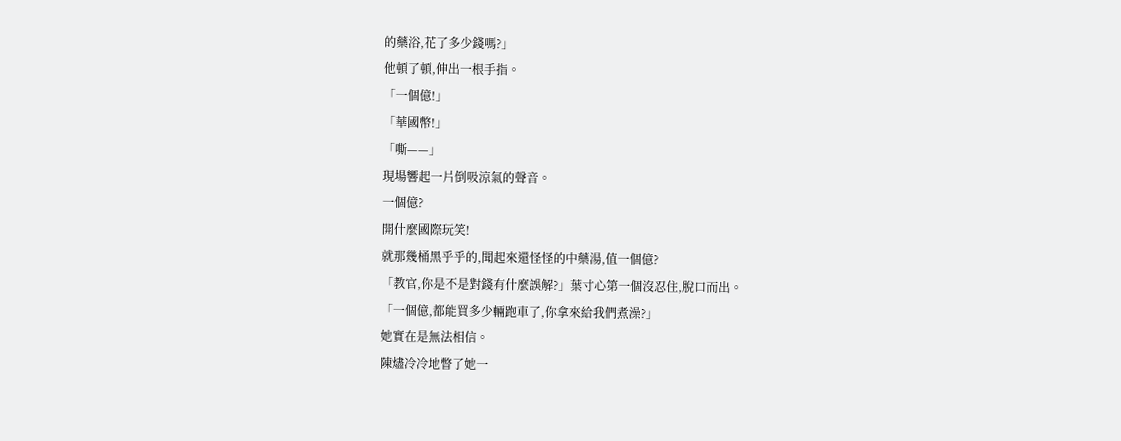的藥浴,花了多少錢嗎?」
他頓了頓,伸出一根手指。
「一個億!」
「華國幣!」
「嘶——」
現場響起一片倒吸涼氣的聲音。
一個億?
開什麼國際玩笑!
就那幾桶黑乎乎的,聞起來還怪怪的中藥湯,值一個億?
「教官,你是不是對錢有什麼誤解?」葉寸心第一個沒忍住,脫口而出。
「一個億,都能買多少輛跑車了,你拿來給我們煮澡?」
她實在是無法相信。
陳燼冷冷地瞥了她一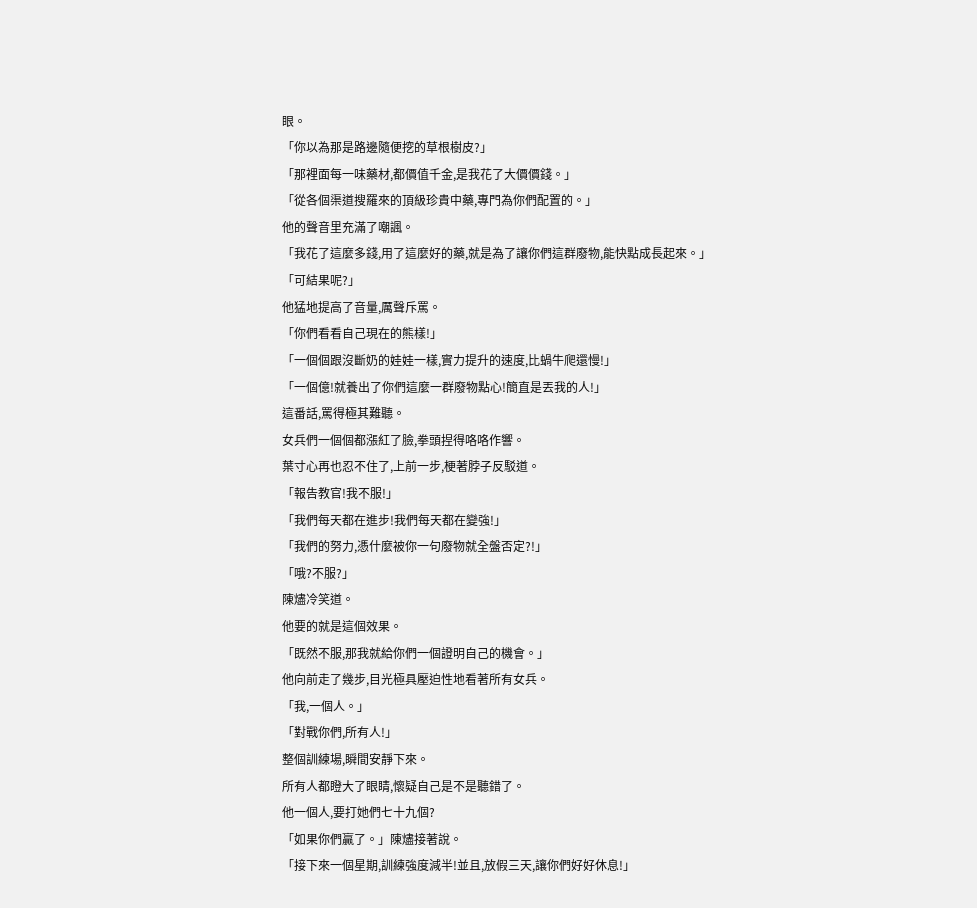眼。
「你以為那是路邊隨便挖的草根樹皮?」
「那裡面每一味藥材,都價值千金,是我花了大價價錢。」
「從各個渠道搜羅來的頂級珍貴中藥,專門為你們配置的。」
他的聲音里充滿了嘲諷。
「我花了這麼多錢,用了這麼好的藥,就是為了讓你們這群廢物,能快點成長起來。」
「可結果呢?」
他猛地提高了音量,厲聲斥罵。
「你們看看自己現在的熊樣!」
「一個個跟沒斷奶的娃娃一樣,實力提升的速度,比蝸牛爬還慢!」
「一個億!就養出了你們這麼一群廢物點心!簡直是丟我的人!」
這番話,罵得極其難聽。
女兵們一個個都漲紅了臉,拳頭捏得咯咯作響。
葉寸心再也忍不住了,上前一步,梗著脖子反駁道。
「報告教官!我不服!」
「我們每天都在進步!我們每天都在變強!」
「我們的努力,憑什麼被你一句廢物就全盤否定?!」
「哦?不服?」
陳燼冷笑道。
他要的就是這個效果。
「既然不服,那我就給你們一個證明自己的機會。」
他向前走了幾步,目光極具壓迫性地看著所有女兵。
「我,一個人。」
「對戰你們,所有人!」
整個訓練場,瞬間安靜下來。
所有人都瞪大了眼睛,懷疑自己是不是聽錯了。
他一個人,要打她們七十九個?
「如果你們贏了。」陳燼接著說。
「接下來一個星期,訓練強度減半!並且,放假三天,讓你們好好休息!」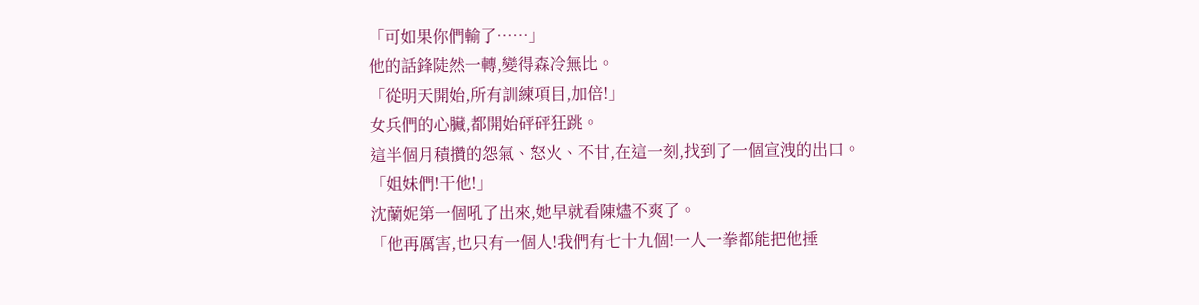「可如果你們輸了……」
他的話鋒陡然一轉,變得森冷無比。
「從明天開始,所有訓練項目,加倍!」
女兵們的心臟,都開始砰砰狂跳。
這半個月積攢的怨氣、怒火、不甘,在這一刻,找到了一個宣洩的出口。
「姐妹們!干他!」
沈蘭妮第一個吼了出來,她早就看陳燼不爽了。
「他再厲害,也只有一個人!我們有七十九個!一人一拳都能把他捶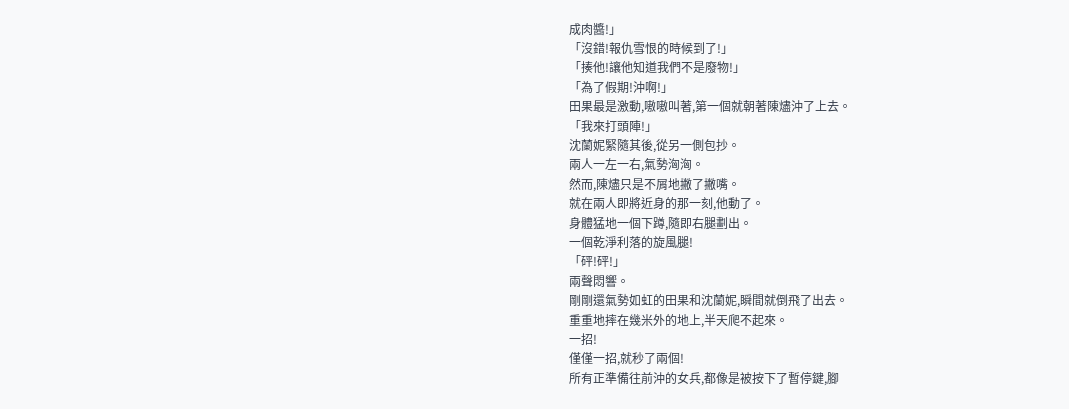成肉醬!」
「沒錯!報仇雪恨的時候到了!」
「揍他!讓他知道我們不是廢物!」
「為了假期!沖啊!」
田果最是激動,嗷嗷叫著,第一個就朝著陳燼沖了上去。
「我來打頭陣!」
沈蘭妮緊隨其後,從另一側包抄。
兩人一左一右,氣勢洶洶。
然而,陳燼只是不屑地撇了撇嘴。
就在兩人即將近身的那一刻,他動了。
身體猛地一個下蹲,隨即右腿劃出。
一個乾淨利落的旋風腿!
「砰!砰!」
兩聲悶響。
剛剛還氣勢如虹的田果和沈蘭妮,瞬間就倒飛了出去。
重重地摔在幾米外的地上,半天爬不起來。
一招!
僅僅一招,就秒了兩個!
所有正準備往前沖的女兵,都像是被按下了暫停鍵,腳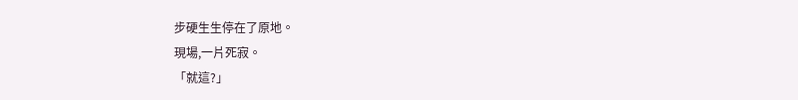步硬生生停在了原地。
現場,一片死寂。
「就這?」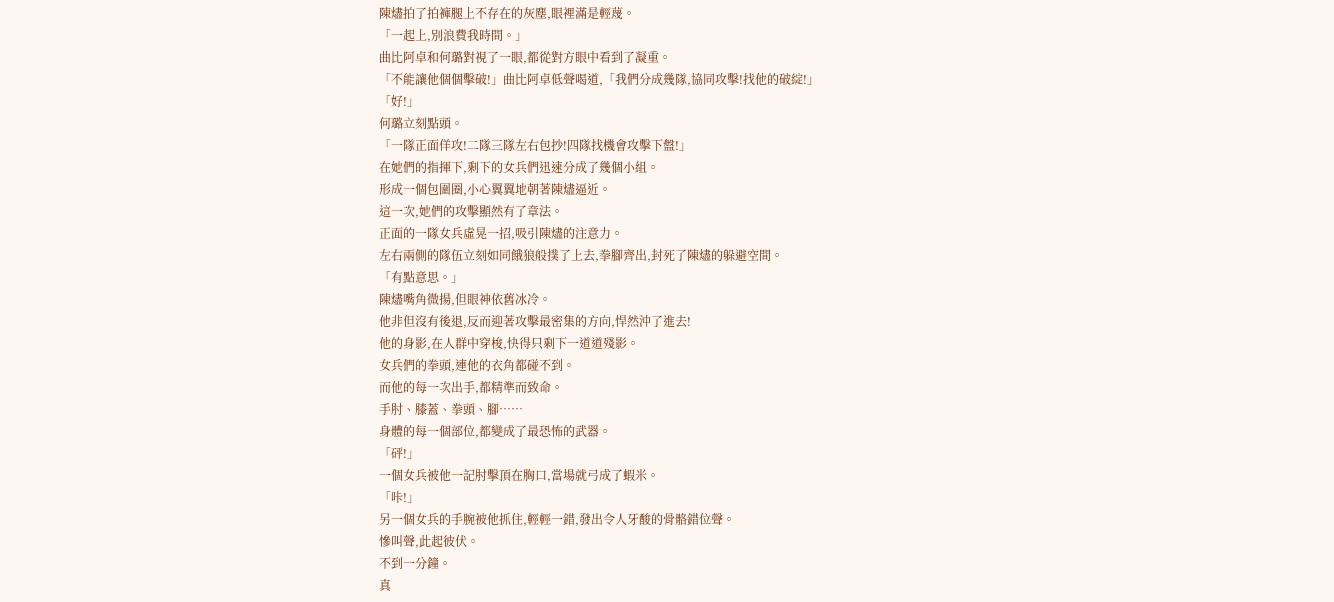陳燼拍了拍褲腿上不存在的灰塵,眼裡滿是輕蔑。
「一起上,別浪費我時間。」
曲比阿卓和何璐對視了一眼,都從對方眼中看到了凝重。
「不能讓他個個擊破!」曲比阿卓低聲喝道,「我們分成幾隊,協同攻擊!找他的破綻!」
「好!」
何璐立刻點頭。
「一隊正面佯攻!二隊三隊左右包抄!四隊找機會攻擊下盤!」
在她們的指揮下,剩下的女兵們迅速分成了幾個小組。
形成一個包圍圈,小心翼翼地朝著陳燼逼近。
這一次,她們的攻擊顯然有了章法。
正面的一隊女兵虛晃一招,吸引陳燼的注意力。
左右兩側的隊伍立刻如同餓狼般撲了上去,拳腳齊出,封死了陳燼的躲避空間。
「有點意思。」
陳燼嘴角微揚,但眼神依舊冰冷。
他非但沒有後退,反而迎著攻擊最密集的方向,悍然沖了進去!
他的身影,在人群中穿梭,快得只剩下一道道殘影。
女兵們的拳頭,連他的衣角都碰不到。
而他的每一次出手,都精準而致命。
手肘、膝蓋、拳頭、腳……
身體的每一個部位,都變成了最恐怖的武器。
「砰!」
一個女兵被他一記肘擊頂在胸口,當場就弓成了蝦米。
「咔!」
另一個女兵的手腕被他抓住,輕輕一錯,發出令人牙酸的骨骼錯位聲。
慘叫聲,此起彼伏。
不到一分鐘。
真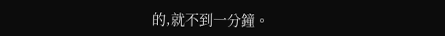的,就不到一分鐘。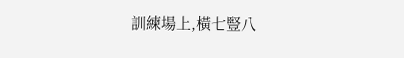訓練場上,橫七豎八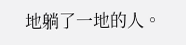地躺了一地的人。